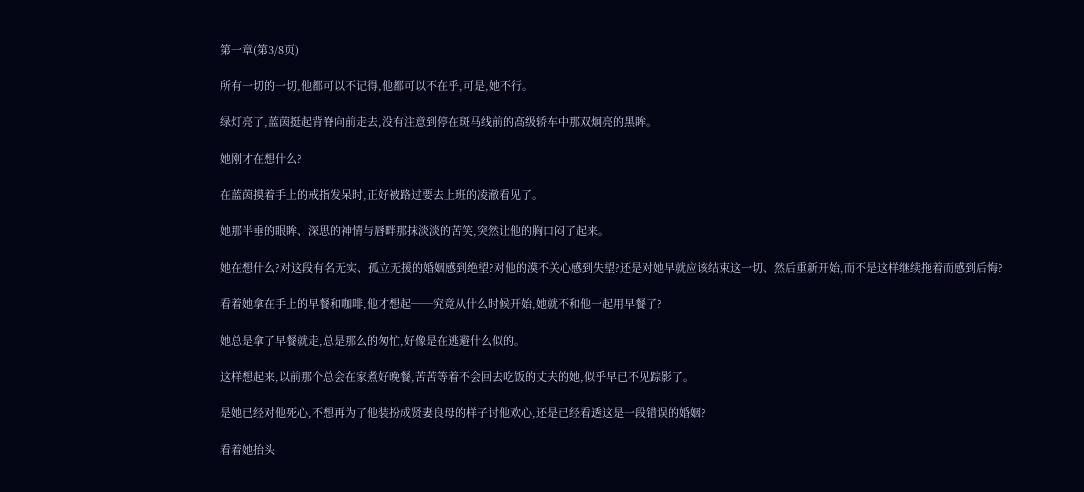第一章(第3/8页)

所有一切的一切,他都可以不记得,他都可以不在乎,可是,她不行。

绿灯亮了,蓝茵挺起背脊向前走去,没有注意到停在斑马线前的高级轿车中那双炯亮的黑眸。

她刚才在想什么?

在蓝茵摸着手上的戒指发呆时,正好被路过要去上班的凌澈看见了。

她那半垂的眼眸、深思的神情与唇畔那抹淡淡的苦笑,突然让他的胸口闷了起来。

她在想什么?对这段有名无实、孤立无援的婚姻感到绝望?对他的漠不关心感到失望?还是对她早就应该结束这一切、然后重新开始,而不是这样继续拖着而感到后悔?

看着她拿在手上的早餐和咖啡,他才想起──究竟从什么时候开始,她就不和他一起用早餐了?

她总是拿了早餐就走,总是那么的匆忙,好像是在逃避什么似的。

这样想起来,以前那个总会在家煮好晚餐,苦苦等着不会回去吃饭的丈夫的她,似乎早已不见踪影了。

是她已经对他死心,不想再为了他装扮成贤妻良母的样子讨他欢心,还是已经看透这是一段错误的婚姻?

看着她抬头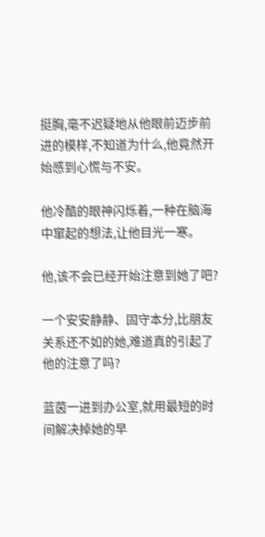挺胸,毫不迟疑地从他眼前迈步前进的模样,不知道为什么,他竟然开始感到心慌与不安。

他冷酷的眼神闪烁着,一种在脑海中窜起的想法,让他目光一寒。

他,该不会已经开始注意到她了吧?

一个安安静静、固守本分,比朋友关系还不如的她,难道真的引起了他的注意了吗?

蓝茵一进到办公室,就用最短的时间解决掉她的早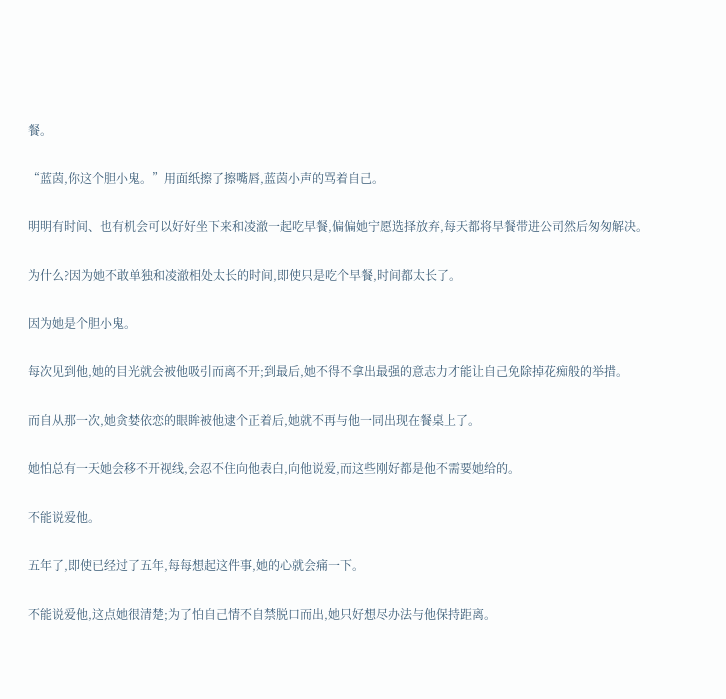餐。

“蓝茵,你这个胆小鬼。”用面纸擦了擦嘴唇,蓝茵小声的骂着自己。

明明有时间、也有机会可以好好坐下来和凌澈一起吃早餐,偏偏她宁愿选择放弃,每天都将早餐带进公司然后匆匆解决。

为什么?因为她不敢单独和凌澈相处太长的时间,即使只是吃个早餐,时间都太长了。

因为她是个胆小鬼。

每次见到他,她的目光就会被他吸引而离不开;到最后,她不得不拿出最强的意志力才能让自己免除掉花痴般的举措。

而自从那一次,她贪婪依恋的眼眸被他逮个正着后,她就不再与他一同出现在餐桌上了。

她怕总有一天她会移不开视线,会忍不住向他表白,向他说爱,而这些刚好都是他不需要她给的。

不能说爱他。

五年了,即使已经过了五年,每每想起这件事,她的心就会痛一下。

不能说爱他,这点她很清楚;为了怕自己情不自禁脱口而出,她只好想尽办法与他保持距离。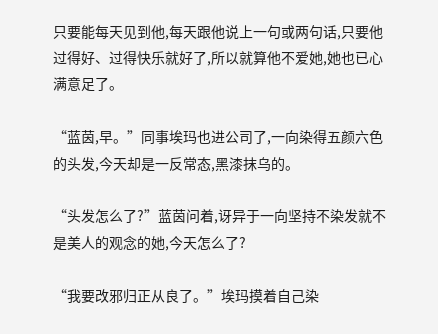只要能每天见到他,每天跟他说上一句或两句话,只要他过得好、过得快乐就好了,所以就算他不爱她,她也已心满意足了。

“蓝茵,早。”同事埃玛也进公司了,一向染得五颜六色的头发,今天却是一反常态,黑漆抹乌的。

“头发怎么了?”蓝茵问着,讶异于一向坚持不染发就不是美人的观念的她,今天怎么了?

“我要改邪归正从良了。”埃玛摸着自己染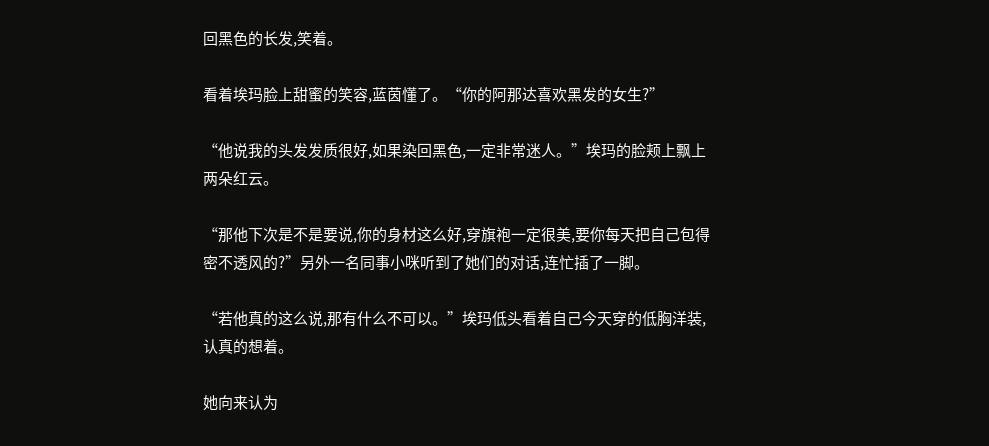回黑色的长发,笑着。

看着埃玛脸上甜蜜的笑容,蓝茵懂了。“你的阿那达喜欢黑发的女生?”

“他说我的头发发质很好,如果染回黑色,一定非常迷人。”埃玛的脸颊上飘上两朵红云。

“那他下次是不是要说,你的身材这么好,穿旗袍一定很美,要你每天把自己包得密不透风的?”另外一名同事小咪听到了她们的对话,连忙插了一脚。

“若他真的这么说,那有什么不可以。”埃玛低头看着自己今天穿的低胸洋装,认真的想着。

她向来认为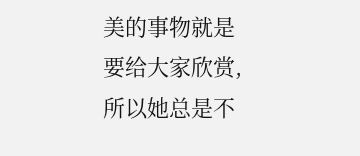美的事物就是要给大家欣赏,所以她总是不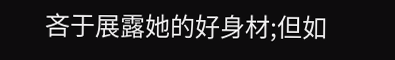吝于展露她的好身材;但如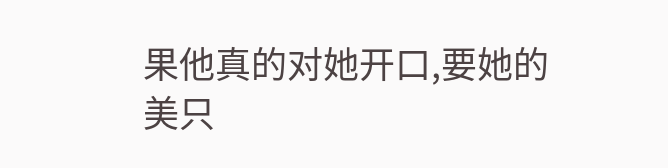果他真的对她开口,要她的美只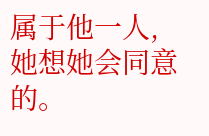属于他一人,她想她会同意的。